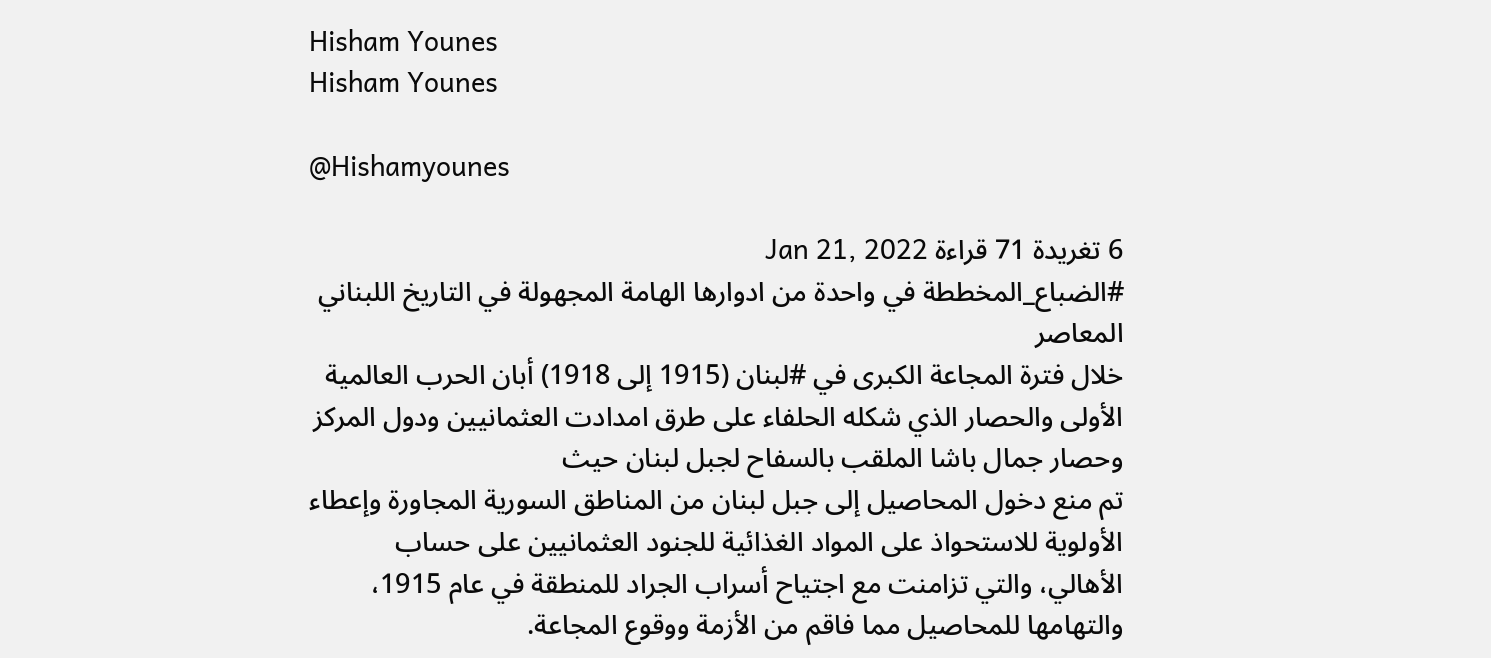Hisham Younes
Hisham Younes

@Hishamyounes

6 تغريدة 71 قراءة Jan 21, 2022
#الضباع_المخططة في واحدة من ادوارها الهامة المجهولة في التاريخ اللبناني المعاصر
خلال فترة المجاعة الكبرى في #لبنان (1915 إلى 1918) أبان الحرب العالمية الأولى والحصار الذي شكله الحلفاء على طرق امدادت العثمانيين ودول المركز وحصار جمال باشا الملقب بالسفاح لجبل لبنان حيث
تم منع دخول المحاصيل إلى جبل لبنان من المناطق السورية المجاورة وإعطاء الأولوية للاستحواذ على المواد الغذائية للجنود العثمانيين على حساب الأهالي، والتي تزامنت مع اجتياح أسراب الجراد للمنطقة في عام 1915، والتهامها للمحاصيل مما فاقم من الأزمة ووقوع المجاعة.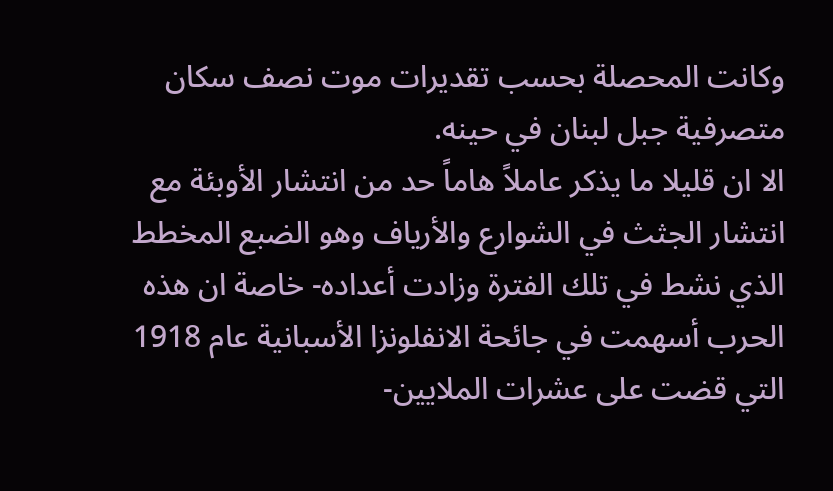وكانت المحصلة بحسب تقديرات موت نصف سكان متصرفية جبل لبنان في حينه.
الا ان قليلا ما يذكر عاملاً هاماً حد من انتشار الأوبئة مع انتشار الجثث في الشوارع والأرياف وهو الضبع المخطط الذي نشط في تلك الفترة وزادت أعداده- خاصة ان هذه الحرب أسهمت في جائحة الانفلونزا الأسبانية عام 1918
التي قضت على عشرات الملايين-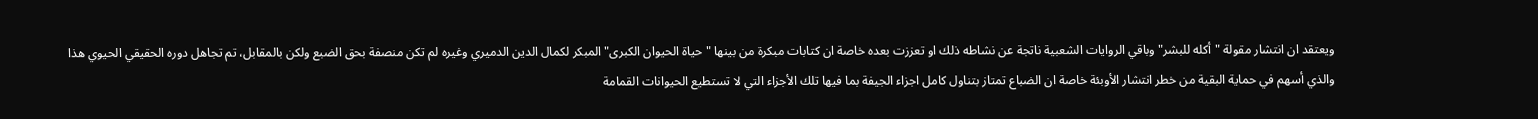ويعتقد ان انتشار مقولة "أكله للبشر" وباقي الروايات الشعبية ناتجة عن نشاطه ذلك او تعززت بعده خاصة ان كتابات مبكرة من بينها "حياة الحيوان الكبرى" المبكر لكمال الدين الدميري وغيره لم تكن منصفة بحق الضبع ولكن بالمقابل، تم تجاهل دوره الحقيقي الحيوي هذا
والذي أسهم في حماية البقية من خطر انتشار الأوبئة خاصة ان الضباع تمتاز بتناول كامل اجزاء الجيفة بما فيها تلك الأجزاء التي لا تستطيع الحيوانات القمامة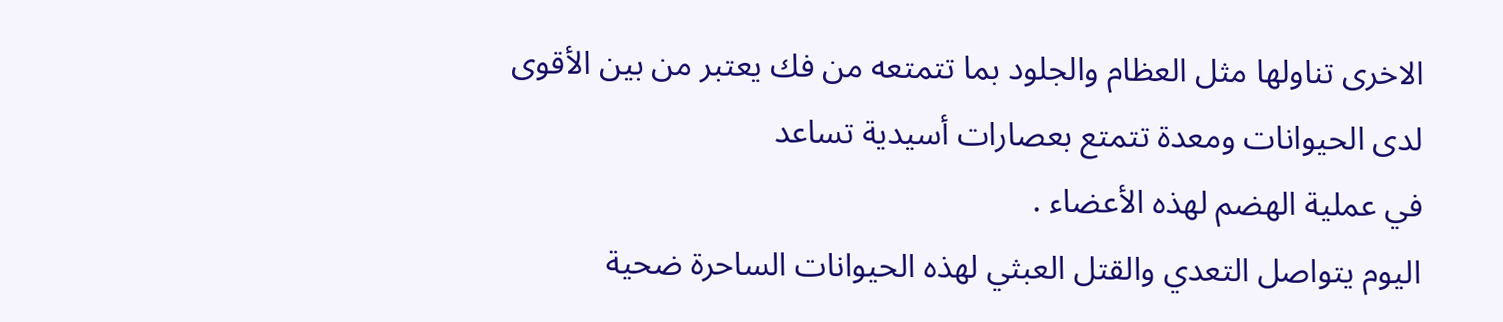الاخرى تناولها مثل العظام والجلود بما تتمتعه من فك يعتبر من بين الأقوى لدى الحيوانات ومعدة تتمتع بعصارات أسيدية تساعد
في عملية الهضم لهذه الأعضاء .
اليوم يتواصل التعدي والقتل العبثي لهذه الحيوانات الساحرة ضحية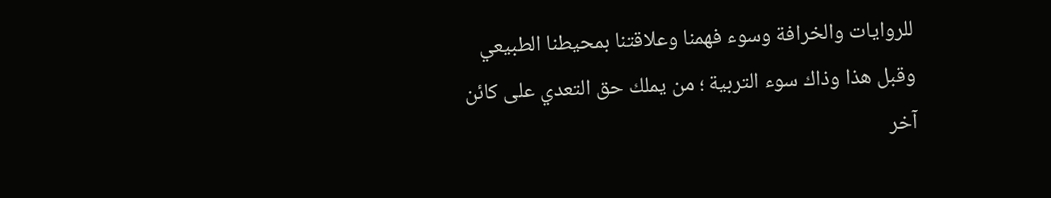للروايات والخرافة وسوء فهمنا وعلاقتنا بمحيطنا الطبيعي وقبل هذا وذاك سوء التربية ؛ من يملك حق التعدي على كائن آخر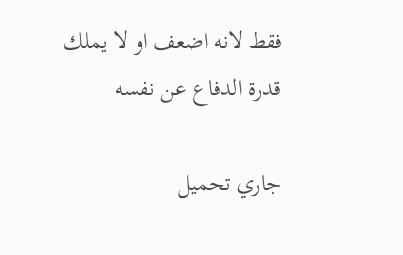فقط لانه اضعف او لا يملك قدرة الدفاع عن نفسه

جاري تحميل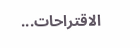الاقتراحات...